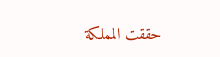حققت المملكة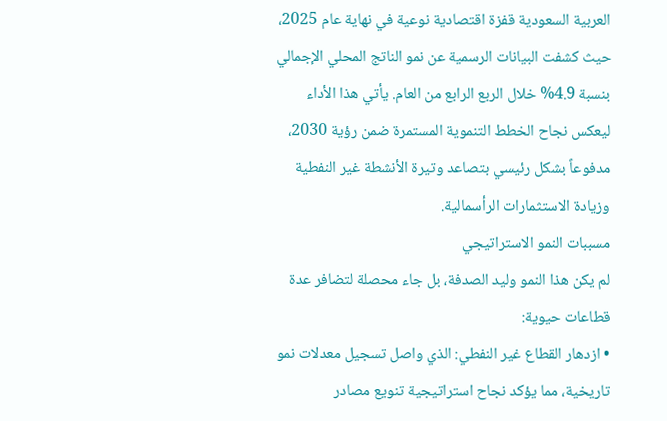العربية السعودية قفزة اقتصادية نوعية في نهاية عام 2025، حيث كشفت البيانات الرسمية عن نمو الناتج المحلي الإجمالي بنسبة 4.9% خلال الربع الرابع من العام. يأتي هذا الأداء ليعكس نجاح الخطط التنموية المستمرة ضمن رؤية 2030، مدفوعاً بشكل رئيسي بتصاعد وتيرة الأنشطة غير النفطية وزيادة الاستثمارات الرأسمالية.
مسببات النمو الاستراتيجي
لم يكن هذا النمو وليد الصدفة، بل جاء محصلة لتضافر عدة قطاعات حيوية:
• ازدهار القطاع غير النفطي: الذي واصل تسجيل معدلات نمو تاريخية، مما يؤكد نجاح استراتيجية تنويع مصادر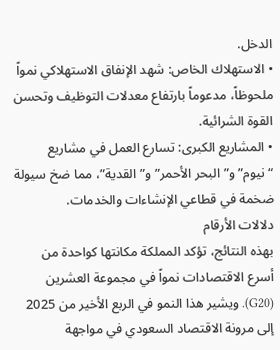الدخل.
• الاستهلاك الخاص: شهد الإنفاق الاستهلاكي نمواً ملحوظاً، مدعوماً بارتفاع معدلات التوظيف وتحسن القوة الشرائية.
• المشاريع الكبرى: تسارع العمل في مشاريع “نيوم” و”البحر الأحمر” و”القدية”، مما ضخ سيولة ضخمة في قطاعي الإنشاءات والخدمات.
دلالات الأرقام
بهذه النتائج، تؤكد المملكة مكانتها كواحدة من أسرع الاقتصادات نمواً في مجموعة العشرين (G20). ويشير هذا النمو في الربع الأخير من 2025 إلى مرونة الاقتصاد السعودي في مواجهة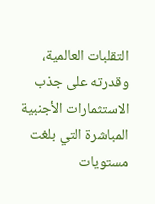التقلبات العالمية، وقدرته على جذب الاستثمارات الأجنبية المباشرة التي بلغت مستويات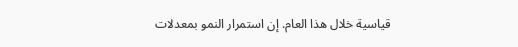قياسية خلال هذا العام. إن استمرار النمو بمعدلات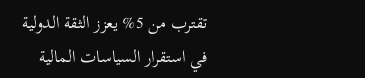تقترب من 5% يعزز الثقة الدولية في استقرار السياسات المالية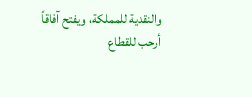والنقدية للمملكة، ويفتح آفاقاً أرحب للقطاع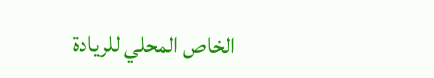الخاص المحلي للريادة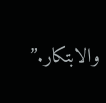والابتكار.”